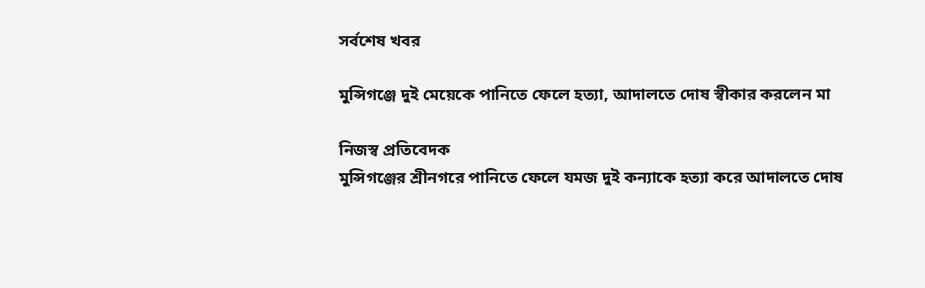সর্বশেষ খবর

মুন্সিগঞ্জে দুই মেয়েকে পানিতে ফেলে হত্যা, আদালতে দোষ স্বীকার করলেন মা

নিজস্ব প্রতিবেদক
মুন্সিগঞ্জের শ্রীনগরে পানিতে ফেলে যমজ দুই কন্যাকে হত্যা করে আদালতে দোষ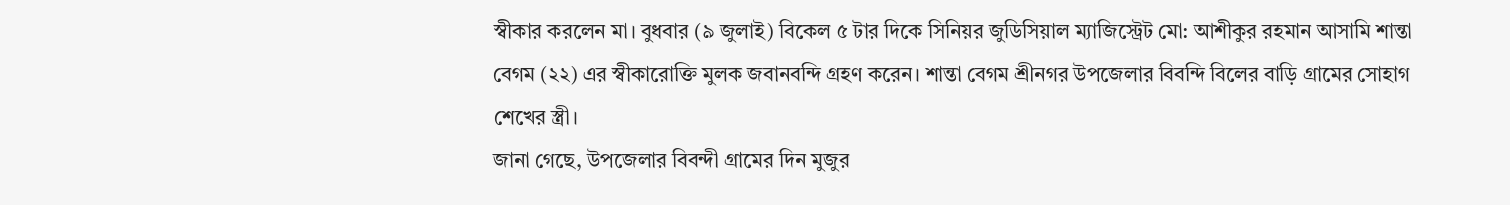স্বীকার করলেন মা। বুধবার (৯ জুলাই) বিকেল ৫ টার দিকে সিনিয়র জুডিসিয়াল ম্যাজিস্ট্রেট মো: আশীকুর রহমান আসামি শান্তা বেগম (২২) এর স্বীকারোক্তি মুলক জবানবন্দি গ্রহণ করেন। শান্তা বেগম শ্রীনগর উপজেলার বিবন্দি বিলের বাড়ি গ্রামের সোহাগ শেখের স্ত্রী।
জানা গেছে, উপজেলার বিবন্দী গ্রামের দিন মুজুর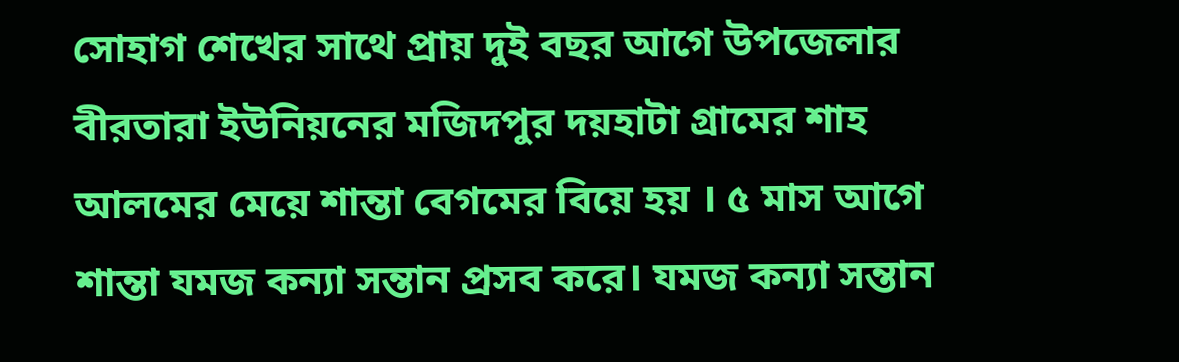সোহাগ শেখের সাথে প্রায় দুই বছর আগে উপজেলার বীরতারা ইউনিয়নের মজিদপুর দয়হাটা গ্রামের শাহ আলমের মেয়ে শান্তা বেগমের বিয়ে হয় । ৫ মাস আগে শান্তা যমজ কন্যা সন্তান প্রসব করে। যমজ কন্যা সন্তান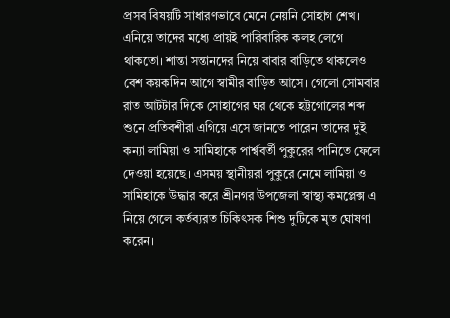প্রসব বিষয়টি সাধারণভাবে মেনে নেয়নি সোহাগ শেখ। এনিয়ে তাদের মধ্যে প্রায়ই পারিবারিক কলহ লেগে থাকতো। শান্তা সন্তানদের নিয়ে বাবার বাড়িতে থাকলেও বেশ কয়কদিন আগে স্বামীর বাড়িত আসে। গেলো সোমবার রাত আটটার দিকে সোহাগের ঘর থেকে হট্টগোলের শব্দ শুনে প্রতিবশীরা এগিয়ে এসে জানতে পারেন তাদের দুই কন্যা লামিয়া ও সামিহাকে পার্শ্ববর্তী পুকুরের পানিতে ফেলে দেওয়া হয়েছে। এসময় স্থানীয়রা পুকুরে নেমে লামিয়া ও সামিহাকে উদ্ধার করে শ্রীনগর উপজেলা স্বাস্থ্য কমপ্লেক্স এ নিয়ে গেলে কর্তব্যরত চিকিৎসক শিশু দুটিকে মৃত ঘোষণা করেন।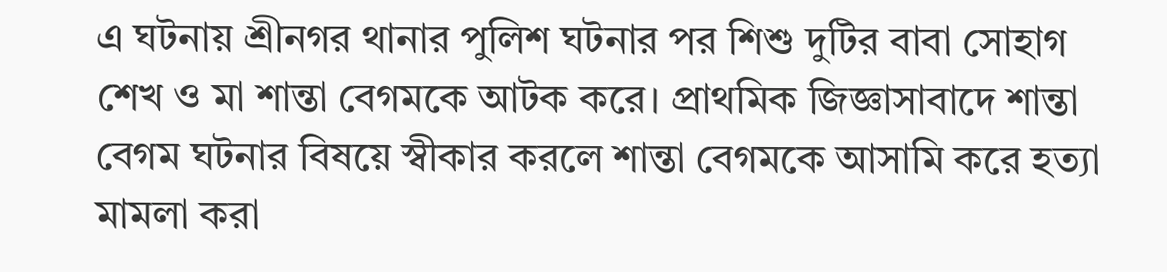এ ঘটনায় শ্রীনগর থানার পুলিশ ঘটনার পর শিশু দুটির বাবা সোহাগ শেখ ও মা শান্তা বেগমকে আটক করে। প্রাথমিক জিজ্ঞাসাবাদে শান্তা বেগম ঘটনার বিষয়ে স্বীকার করলে শান্তা বেগমকে আসামি করে হত্যা মামলা করা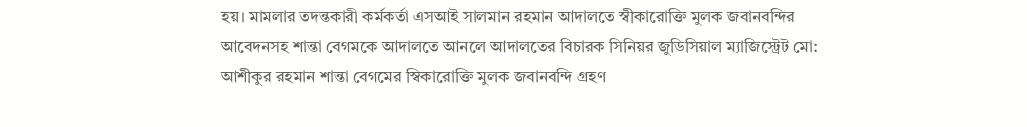হয়। মামলার তদন্তকারী কর্মকর্তা এসআই সালমান রহমান আদালতে স্বীকারোক্তি মুলক জবানবন্দির আবেদনসহ শান্তা বেগমকে আদালতে আনলে আদালতের বিচারক সিনিয়র জুডিসিয়াল ম্যাজিস্ট্রেট মো: আশীকুর রহমান শান্তা বেগমের স্বিকারোক্তি মুলক জবানবন্দি গ্রহণ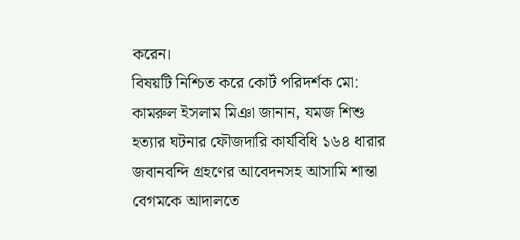করেন।
বিষয়টি নিশ্চিত করে কোর্ট পরিদর্শক মো: কামরুল ইসলাম মিঞা জানান, যমজ শিশু হত্যার ঘটনার ফৌজদারি কার্যবিধি ১৬৪ ধারার জবানবন্দি গ্রহণের আবেদনসহ আসামি শান্তা বেগমকে আদালতে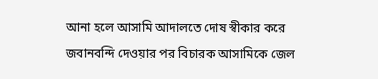আনা হলে আসামি আদালতে দোষ স্বীকার করে জবানবন্দি দেওয়ার পর বিচারক আসামিকে জেল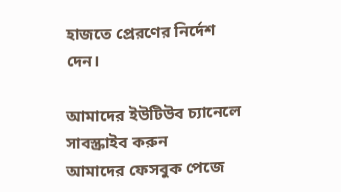হাজতে প্রেরণের নির্দেশ দেন।

আমাদের ইউটিউব চ্যানেলে সাবস্ক্রাইব করুন
আমাদের ফেসবুক পেজে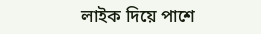লাইক দিয়ে পাশে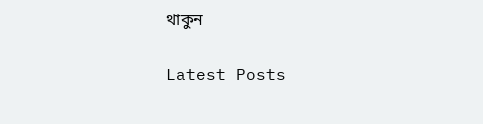থাকুন

Latest Posts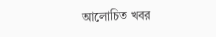আলোচিত খবর